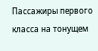Пассажиры первого класса на тонущем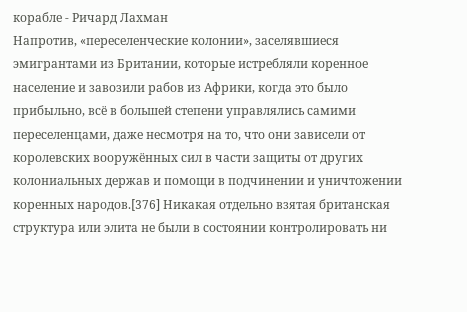корабле - Ричард Лахман
Напротив, «переселенческие колонии», заселявшиеся эмигрантами из Британии, которые истребляли коренное население и завозили рабов из Африки, когда это было прибыльно, всё в большей степени управлялись самими переселенцами, даже несмотря на то, что они зависели от королевских вооружённых сил в части защиты от других колониальных держав и помощи в подчинении и уничтожении коренных народов.[376] Никакая отдельно взятая британская структура или элита не были в состоянии контролировать ни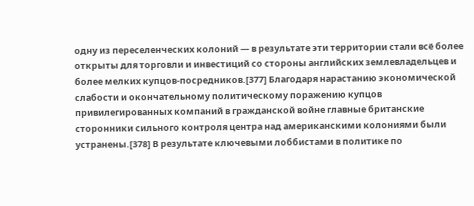одну из переселенческих колоний — в результате эти территории стали всё более открыты для торговли и инвестиций со стороны английских землевладельцев и более мелких купцов-посредников.[377] Благодаря нарастанию экономической слабости и окончательному политическому поражению купцов привилегированных компаний в гражданской войне главные британские сторонники сильного контроля центра над американскими колониями были устранены.[378] В результате ключевыми лоббистами в политике по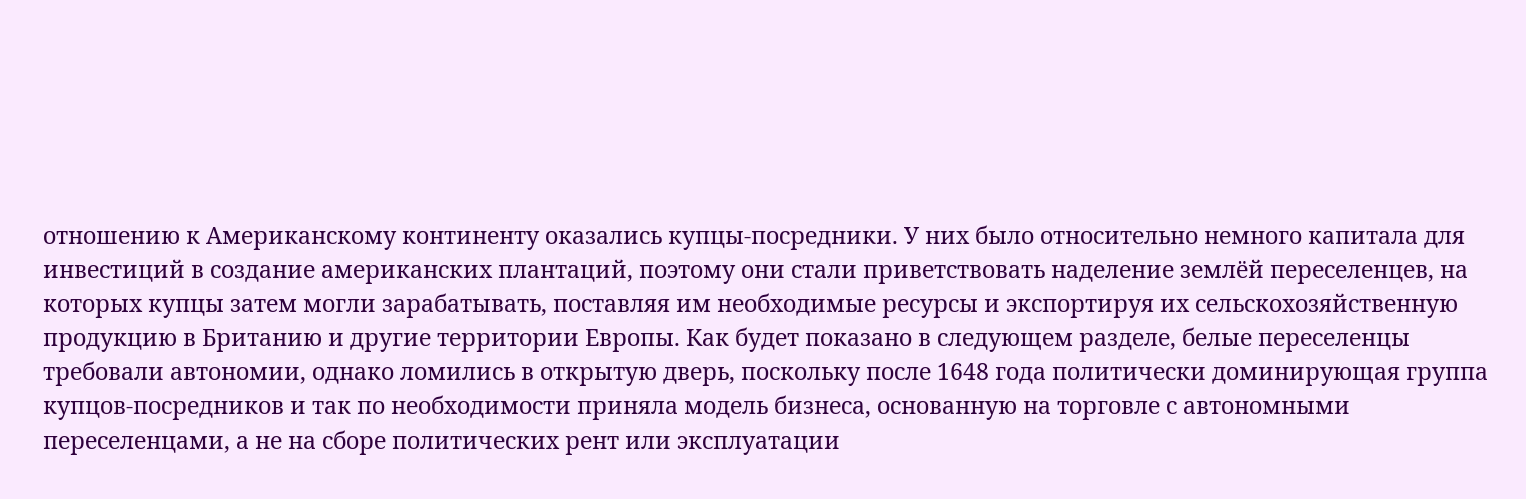отношению к Американскому континенту оказались купцы-посредники. У них было относительно немного капитала для инвестиций в создание американских плантаций, поэтому они стали приветствовать наделение землёй переселенцев, на которых купцы затем могли зарабатывать, поставляя им необходимые ресурсы и экспортируя их сельскохозяйственную продукцию в Британию и другие территории Европы. Как будет показано в следующем разделе, белые переселенцы требовали автономии, однако ломились в открытую дверь, поскольку после 1648 года политически доминирующая группа купцов-посредников и так по необходимости приняла модель бизнеса, основанную на торговле с автономными переселенцами, а не на сборе политических рент или эксплуатации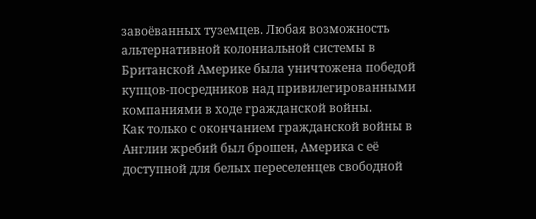завоёванных туземцев. Любая возможность альтернативной колониальной системы в Британской Америке была уничтожена победой купцов-посредников над привилегированными компаниями в ходе гражданской войны.
Как только с окончанием гражданской войны в Англии жребий был брошен, Америка с её доступной для белых переселенцев свободной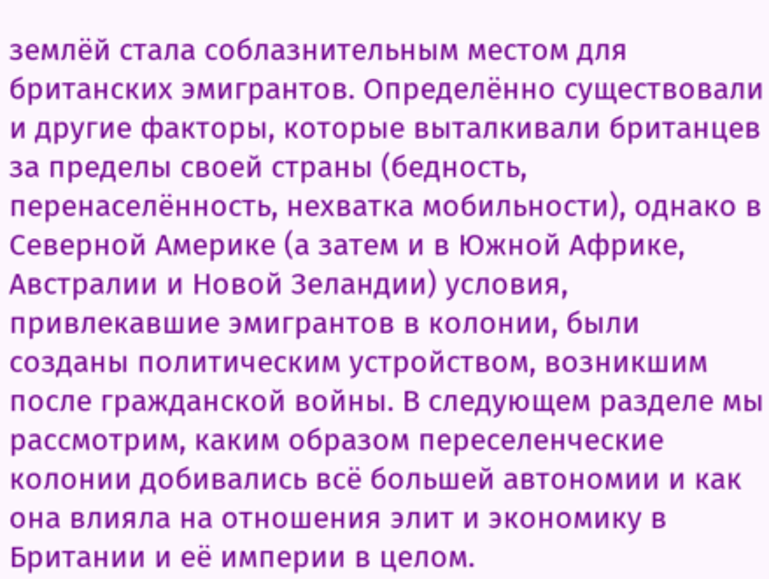землёй стала соблазнительным местом для британских эмигрантов. Определённо существовали и другие факторы, которые выталкивали британцев за пределы своей страны (бедность, перенаселённость, нехватка мобильности), однако в Северной Америке (а затем и в Южной Африке, Австралии и Новой Зеландии) условия, привлекавшие эмигрантов в колонии, были созданы политическим устройством, возникшим после гражданской войны. В следующем разделе мы рассмотрим, каким образом переселенческие колонии добивались всё большей автономии и как она влияла на отношения элит и экономику в Британии и её империи в целом.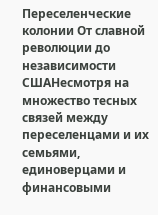Переселенческие колонии От славной революции до независимости СШАНесмотря на множество тесных связей между переселенцами и их семьями, единоверцами и финансовыми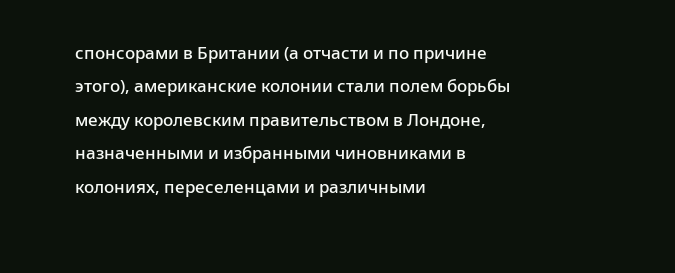спонсорами в Британии (а отчасти и по причине этого), американские колонии стали полем борьбы между королевским правительством в Лондоне, назначенными и избранными чиновниками в колониях, переселенцами и различными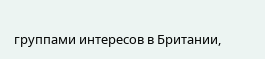группами интересов в Британии,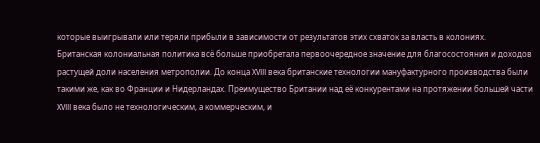которые выигрывали или теряли прибыли в зависимости от результатов этих схваток за власть в колониях.
Британская колониальная политика всё больше приобретала первоочередное значение для благосостояния и доходов растущей доли населения метрополии. До конца XVIII века британские технологии мануфактурного производства были такими же, как во Франции и Нидерландах. Преимущество Британии над её конкурентами на протяжении большей части XVIII века было не технологическим, а коммерческим, и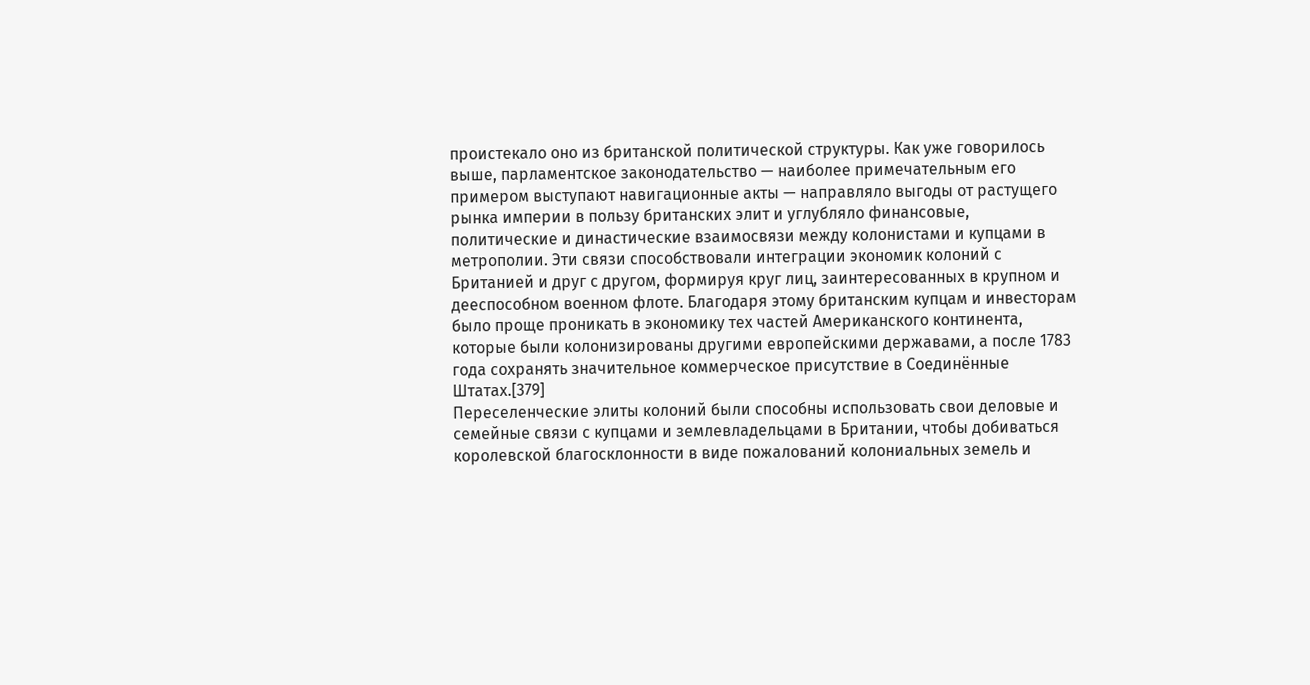проистекало оно из британской политической структуры. Как уже говорилось выше, парламентское законодательство — наиболее примечательным его примером выступают навигационные акты — направляло выгоды от растущего рынка империи в пользу британских элит и углубляло финансовые, политические и династические взаимосвязи между колонистами и купцами в метрополии. Эти связи способствовали интеграции экономик колоний с Британией и друг с другом, формируя круг лиц, заинтересованных в крупном и дееспособном военном флоте. Благодаря этому британским купцам и инвесторам было проще проникать в экономику тех частей Американского континента, которые были колонизированы другими европейскими державами, а после 1783 года сохранять значительное коммерческое присутствие в Соединённые Штатах.[379]
Переселенческие элиты колоний были способны использовать свои деловые и семейные связи с купцами и землевладельцами в Британии, чтобы добиваться королевской благосклонности в виде пожалований колониальных земель и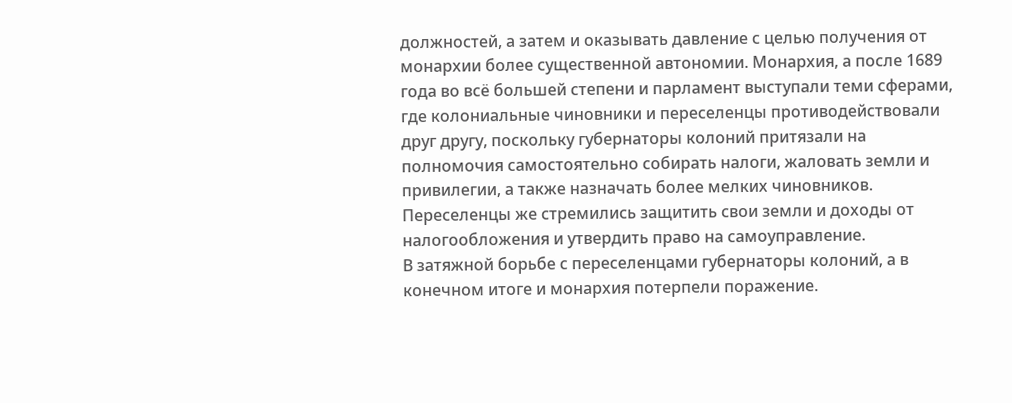должностей, а затем и оказывать давление с целью получения от монархии более существенной автономии. Монархия, а после 1689 года во всё большей степени и парламент выступали теми сферами, где колониальные чиновники и переселенцы противодействовали друг другу, поскольку губернаторы колоний притязали на полномочия самостоятельно собирать налоги, жаловать земли и привилегии, а также назначать более мелких чиновников. Переселенцы же стремились защитить свои земли и доходы от налогообложения и утвердить право на самоуправление.
В затяжной борьбе с переселенцами губернаторы колоний, а в конечном итоге и монархия потерпели поражение.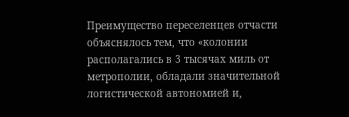Преимущество переселенцев отчасти объяснялось тем, что «колонии располагались в 3 тысячах миль от метрополии, обладали значительной логистической автономией и,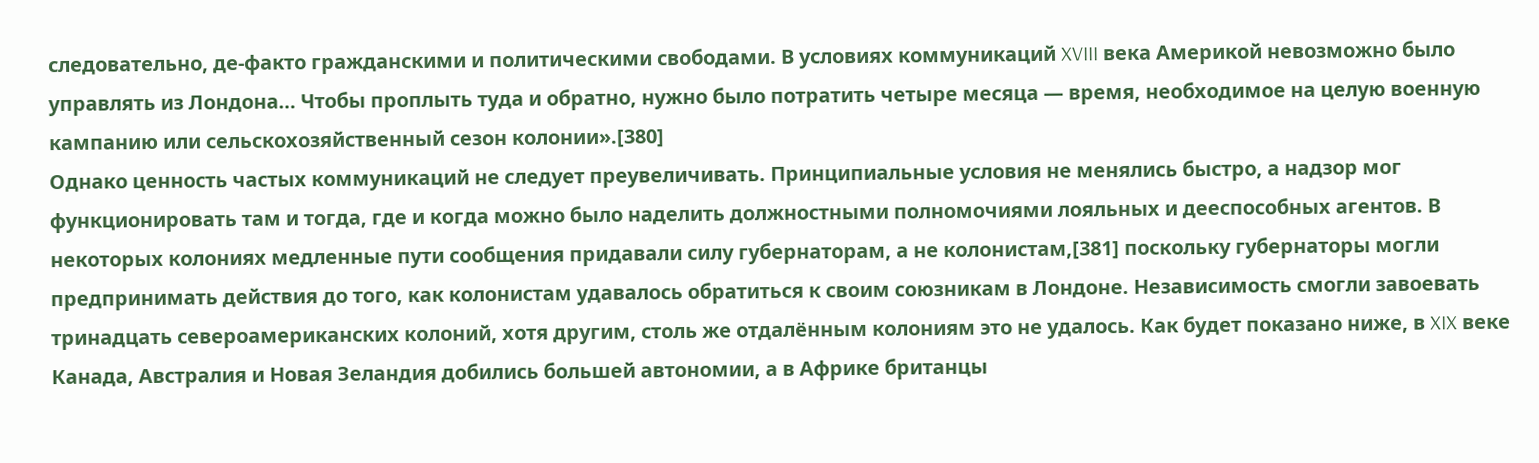следовательно, де-факто гражданскими и политическими свободами. В условиях коммуникаций XVIII века Америкой невозможно было управлять из Лондона… Чтобы проплыть туда и обратно, нужно было потратить четыре месяца — время, необходимое на целую военную кампанию или сельскохозяйственный сезон колонии».[380]
Однако ценность частых коммуникаций не следует преувеличивать. Принципиальные условия не менялись быстро, а надзор мог функционировать там и тогда, где и когда можно было наделить должностными полномочиями лояльных и дееспособных агентов. В некоторых колониях медленные пути сообщения придавали силу губернаторам, а не колонистам,[381] поскольку губернаторы могли предпринимать действия до того, как колонистам удавалось обратиться к своим союзникам в Лондоне. Независимость смогли завоевать тринадцать североамериканских колоний, хотя другим, столь же отдалённым колониям это не удалось. Как будет показано ниже, в XIX веке Канада, Австралия и Новая Зеландия добились большей автономии, а в Африке британцы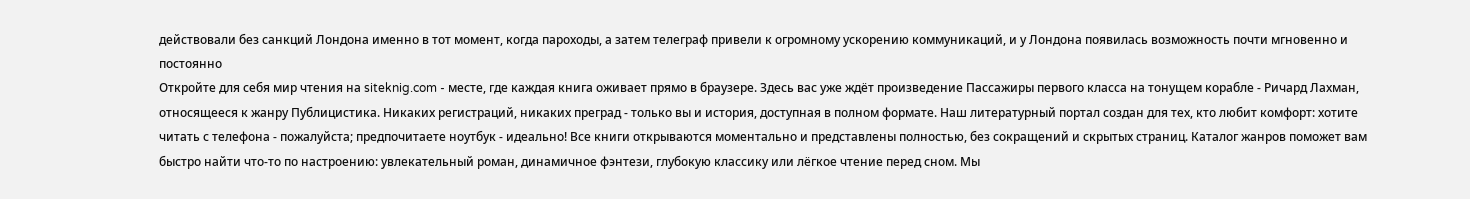действовали без санкций Лондона именно в тот момент, когда пароходы, а затем телеграф привели к огромному ускорению коммуникаций, и у Лондона появилась возможность почти мгновенно и постоянно
Откройте для себя мир чтения на siteknig.com - месте, где каждая книга оживает прямо в браузере. Здесь вас уже ждёт произведение Пассажиры первого класса на тонущем корабле - Ричард Лахман, относящееся к жанру Публицистика. Никаких регистраций, никаких преград - только вы и история, доступная в полном формате. Наш литературный портал создан для тех, кто любит комфорт: хотите читать с телефона - пожалуйста; предпочитаете ноутбук - идеально! Все книги открываются моментально и представлены полностью, без сокращений и скрытых страниц. Каталог жанров поможет вам быстро найти что-то по настроению: увлекательный роман, динамичное фэнтези, глубокую классику или лёгкое чтение перед сном. Мы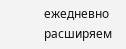ежедневно расширяем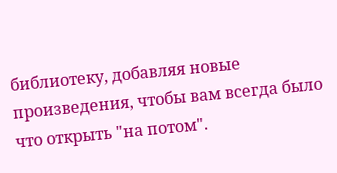библиотеку, добавляя новые произведения, чтобы вам всегда было что открыть "на потом".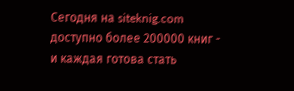Сегодня на siteknig.com доступно более 200000 книг - и каждая готова стать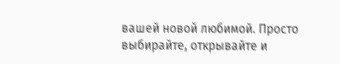вашей новой любимой. Просто выбирайте, открывайте и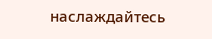наслаждайтесь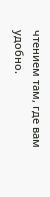чтением там, где вам удобно.